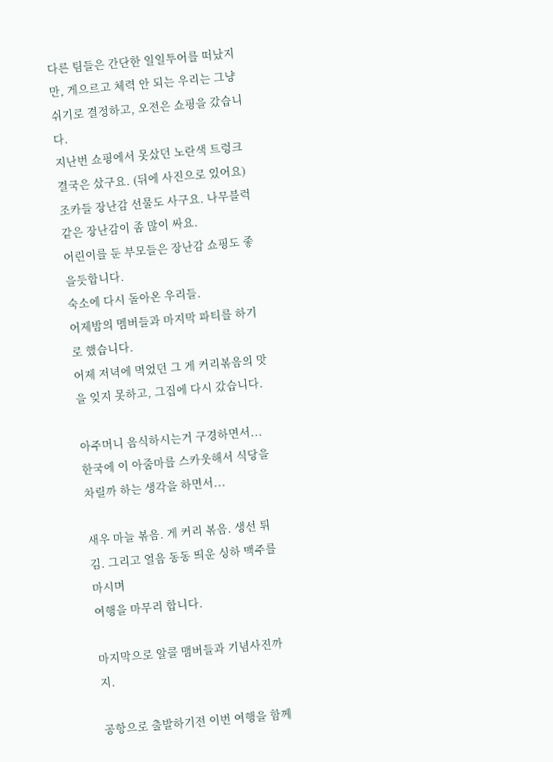다른 팀들은 간단한 일일투어를 떠났지만, 게으르고 체력 안 되는 우리는 그냥 쉬기로 결정하고, 오전은 쇼핑을 갔습니다.
지난번 쇼핑에서 못샀던 노란색 트렁크 결국은 샀구요. (뒤에 사진으로 있어요)
조카들 장난감 선물도 사구요. 나무블럭 같은 장난감이 좀 많이 싸요.
어린이를 둔 부모들은 장난감 쇼핑도 좋을듯합니다.
숙소에 다시 돌아온 우리들.
어제밤의 멤버들과 마지막 파티를 하기로 했습니다.
어제 저녁에 먹었던 그 게 커리볶음의 맛을 잊지 못하고, 그집에 다시 갔습니다.

아주머니 음식하시는거 구경하면서...
한국에 이 아줌마를 스카웃해서 식당을 차릴까 하는 생각을 하면서...

새우 마늘 볶음. 게 커리 볶음. 생선 튀김. 그리고 얼음 동동 띄운 싱하 맥주를 마시며
여행을 마무리 합니다.

마지막으로 알콜 맴버들과 기념사진까지.

공항으로 출발하기전 이번 여행을 함께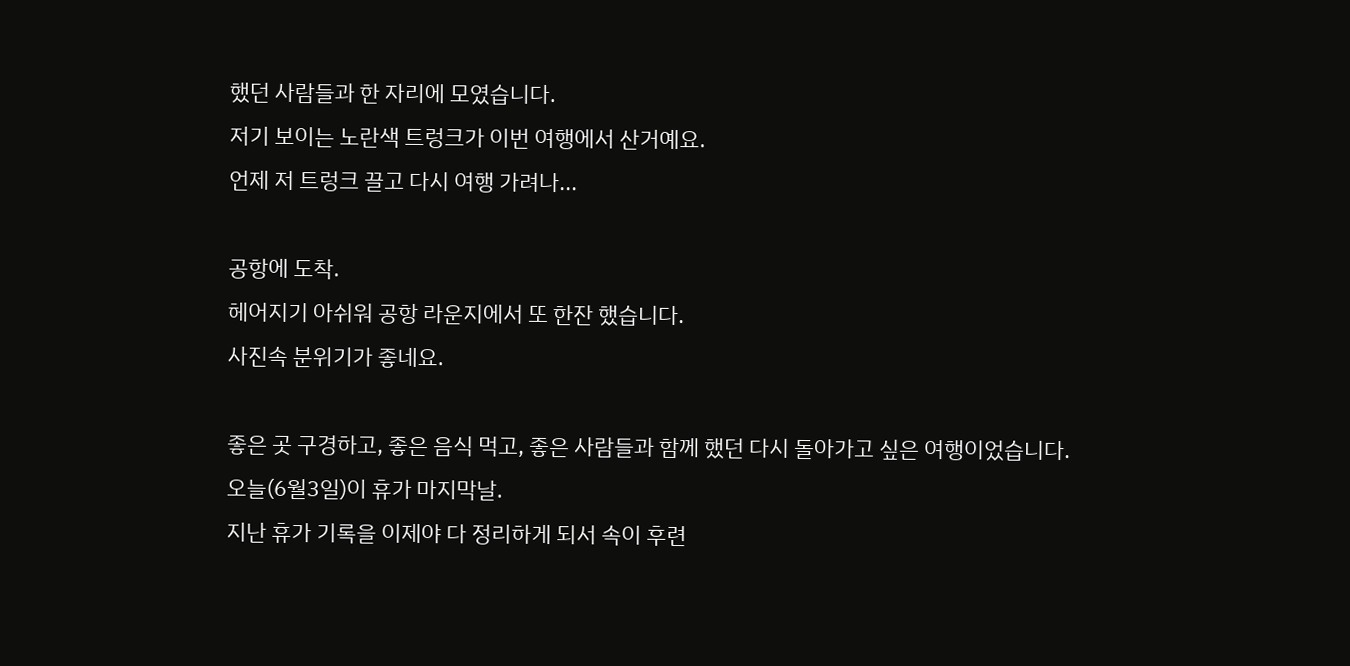했던 사람들과 한 자리에 모였습니다.
저기 보이는 노란색 트렁크가 이번 여행에서 산거예요.
언제 저 트렁크 끌고 다시 여행 가려나...

공항에 도착.
헤어지기 아쉬워 공항 라운지에서 또 한잔 했습니다.
사진속 분위기가 좋네요.

좋은 곳 구경하고, 좋은 음식 먹고, 좋은 사람들과 함께 했던 다시 돌아가고 싶은 여행이었습니다.
오늘(6월3일)이 휴가 마지막날.
지난 휴가 기록을 이제야 다 정리하게 되서 속이 후련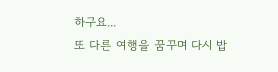하구요...
또 다른 여행을 꿈꾸며 다시 밥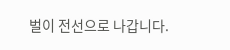벌이 전선으로 나갑니다.